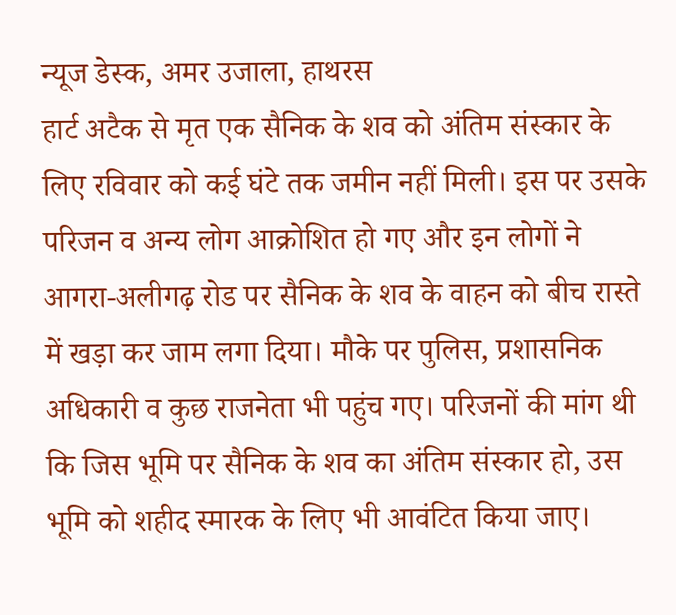न्यूज डेस्क, अमर उजाला, हाथरस
हार्ट अटैक से मृत एक सैनिक के शव को अंतिम संस्कार के लिए रविवार को कई घंटे तक जमीन नहीं मिली। इस पर उसके परिजन व अन्य लोग आक्रोशित हो गए और इन लोगों ने आगरा-अलीगढ़ रोड पर सैनिक के शव के वाहन को बीच रास्ते में खड़ा कर जाम लगा दिया। मौके पर पुलिस, प्रशासनिक अधिकारी व कुछ राजनेता भी पहुंच गए। परिजनों की मांग थी कि जिस भूमि पर सैनिक के शव का अंतिम संस्कार हो, उस भूमि को शहीद स्मारक के लिए भी आवंटित किया जाए।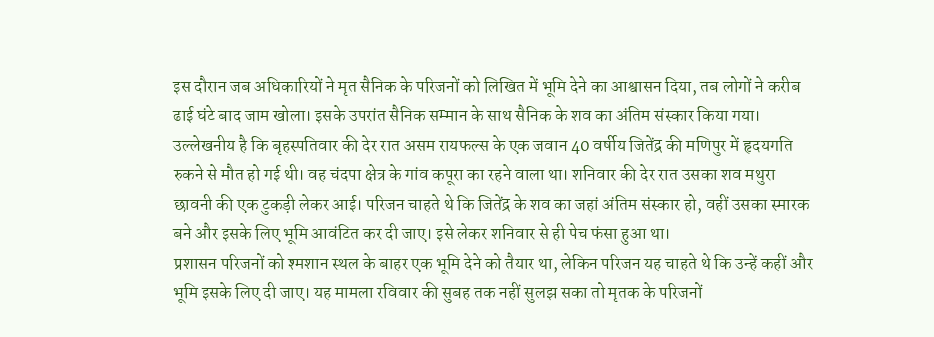इस दौरान जब अधिकारियों ने मृत सैनिक के परिजनों को लिखित में भूमि देने का आश्वासन दिया, तब लोगों ने करीब ढाई घंटे बाद जाम खोला। इसके उपरांत सैनिक सम्मान के साथ सैनिक के शव का अंतिम संस्कार किया गया।
उल्लेखनीय है कि बृहस्पतिवार की देर रात असम रायफल्स के एक जवान 40 वर्षीय जितेंद्र की मणिपुर में हृदयगति रुकने से मौत हो गई थी। वह चंदपा क्षेत्र के गांव कपूरा का रहने वाला था। शनिवार की देर रात उसका शव मथुरा छावनी की एक टुकड़ी लेकर आई। परिजन चाहते थे कि जितेंद्र के शव का जहां अंतिम संस्कार हो, वहीं उसका स्मारक बने और इसके लिए भूमि आवंटित कर दी जाए। इसे लेकर शनिवार से ही पेच फंसा हुआ था।
प्रशासन परिजनों को श्मशान स्थल के बाहर एक भूमि देने को तैयार था, लेकिन परिजन यह चाहते थे कि उन्हें कहीं और भूमि इसके लिए दी जाए। यह मामला रविवार की सुबह तक नहीं सुलझ सका तो मृतक के परिजनों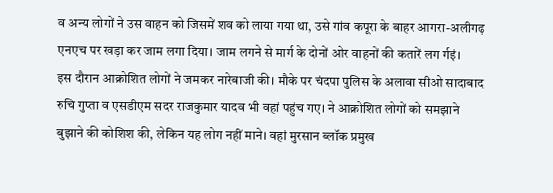व अन्य लोगों ने उस वाहन को जिसमें शव को लाया गया था, उसे गांव कपूरा के बाहर आगरा-अलीगढ़ एनएच पर खड़ा कर जाम लगा दिया। जाम लगने से मार्ग के दोनों ओर वाहनों की कतारें लग र्गइं।
इस दौरान आक्रोशित लोगों ने जमकर नारेबाजी की। मौके पर चंदपा पुलिस के अलावा सीओ सादाबाद रुचि गुप्ता व एसडीएम सदर राजकुमार यादव भी वहां पहुंच गए। ने आक्रोशित लोगों को समझाने बुझाने की कोशिश की, लेकिन यह लोग नहीं माने। वहां मुरसान ब्लॉक प्रमुख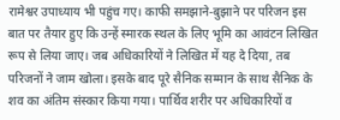रामेश्वर उपाध्याय भी पहुंच गए। काफी समझाने-बुझाने पर परिजन इस बात पर तैयार हुए कि उन्हें स्मारक स्थल के लिए भूमि का आवंटन लिखित रूप से लिया जाए। जब अधिकारियों ने लिखित में यह दे दिया, तब परिजनों ने जाम खोला। इसके बाद पूरे सैनिक सम्मान के साथ सैनिक के शव का अंतिम संस्कार किया गया। पार्थिव शरीर पर अधिकारियों व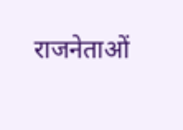राजनेताओं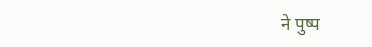ने पुष्प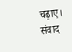चढ़ाए। संवाद